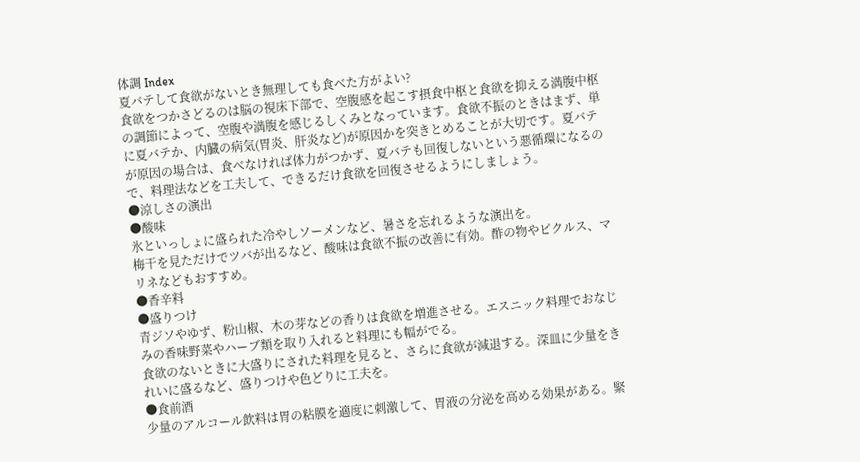体調 Index
夏バテして食欲がないとき無理しても食べた方がよい?
食欲をつかさどるのは脳の視床下部で、空腹感を起こす摂食中枢と食欲を抑える満腹中枢の調節によって、空腹や満腹を感じるしくみとなっています。食欲不振のときはまず、単に夏バテか、内臓の病気(胃炎、肝炎など)が原因かを突きとめることが大切です。夏バテが原因の場合は、食べなければ体力がつかず、夏バテも回復しないという悪循環になるので、料理法などを工夫して、できるだけ食欲を回復させるようにしましょう。
●涼しさの演出
●酸味
氷といっしょに盛られた冷やしソーメンなど、暑さを忘れるような演出を。
梅干を見ただけでツバが出るなど、酸味は食欲不振の改善に有効。酢の物やピクルス、マリネなどもおすすめ。
●香辛料
●盛りつけ
青ジソやゆず、粉山椒、木の芽などの香りは食欲を増進させる。エスニック料理でおなじみの香味野菜やハーブ類を取り入れると料理にも幅がでる。
食欲のないときに大盛りにされた料理を見ると、さらに食欲が減退する。深皿に少量をきれいに盛るなど、盛りつけや色どりに工夫を。
●食前酒
少量のアルコール飲料は胃の粘膜を適度に刺激して、胃液の分泌を高める効果がある。緊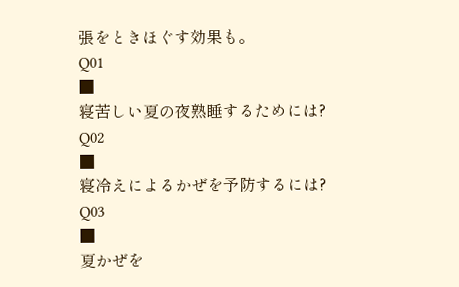張をときほぐす効果も。
Q01
■
寝苦しい夏の夜熟睡するためには?
Q02
■
寝冷えによるかぜを予防するには?
Q03
■
夏かぜを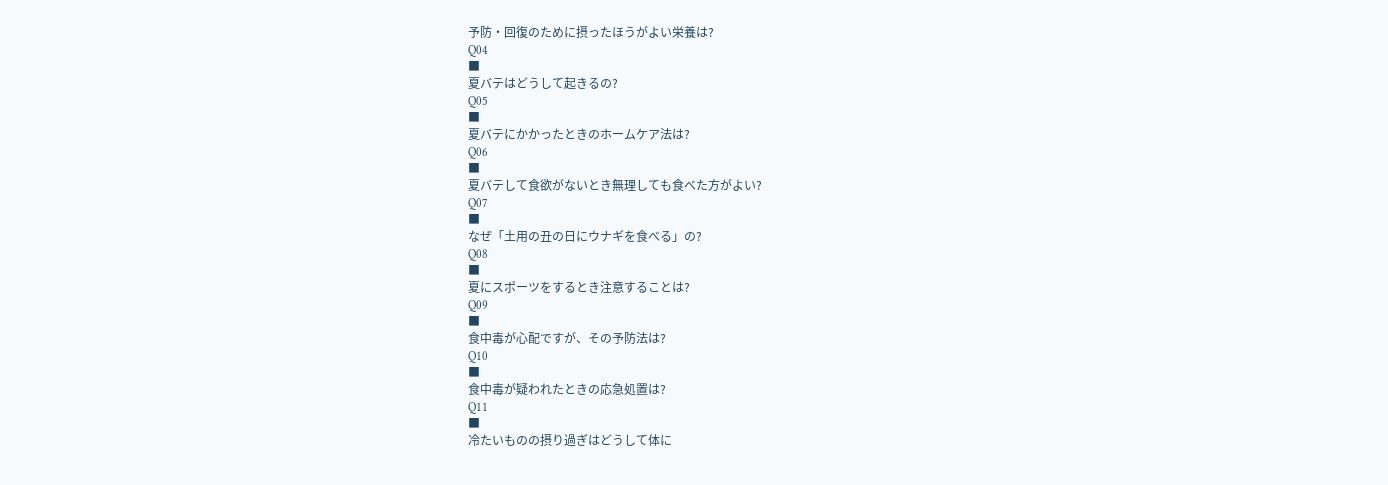予防・回復のために摂ったほうがよい栄養は?
Q04
■
夏バテはどうして起きるの?
Q05
■
夏バテにかかったときのホームケア法は?
Q06
■
夏バテして食欲がないとき無理しても食べた方がよい?
Q07
■
なぜ「土用の丑の日にウナギを食べる」の?
Q08
■
夏にスポーツをするとき注意することは?
Q09
■
食中毒が心配ですが、その予防法は?
Q10
■
食中毒が疑われたときの応急処置は?
Q11
■
冷たいものの摂り過ぎはどうして体に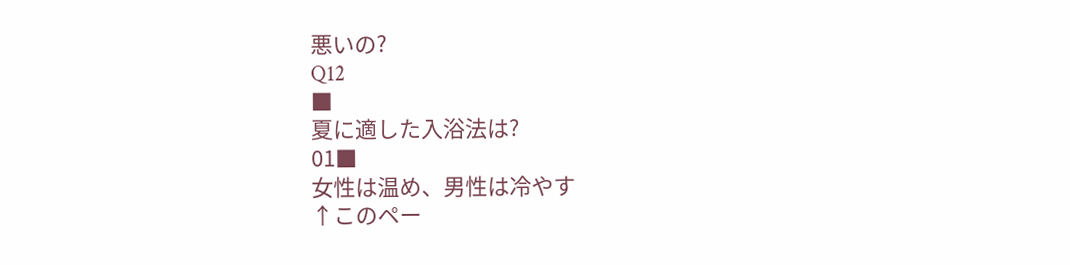悪いの?
Q12
■
夏に適した入浴法は?
01■
女性は温め、男性は冷やす
↑このペー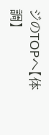ジのTOPへ【体調】